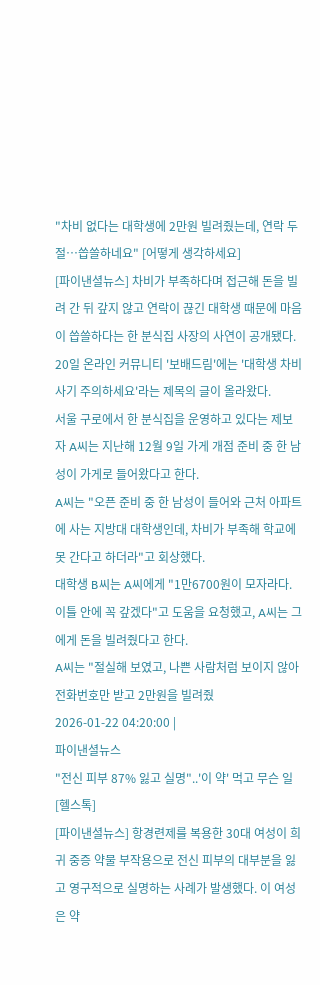"차비 없다는 대학생에 2만원 빌려줬는데, 연락 두절…씁쓸하네요" [어떻게 생각하세요]
[파이낸셜뉴스] 차비가 부족하다며 접근해 돈을 빌려 간 뒤 갚지 않고 연락이 끊긴 대학생 때문에 마음이 씁쓸하다는 한 분식집 사장의 사연이 공개됐다.
20일 온라인 커뮤니티 '보배드림'에는 '대학생 차비 사기 주의하세요'라는 제목의 글이 올라왔다.
서울 구로에서 한 분식집을 운영하고 있다는 제보자 A씨는 지난해 12월 9일 가게 개점 준비 중 한 남성이 가게로 들어왔다고 한다.
A씨는 "오픈 준비 중 한 남성이 들어와 근처 아파트에 사는 지방대 대학생인데, 차비가 부족해 학교에 못 간다고 하더라"고 회상했다.
대학생 B씨는 A씨에게 "1만6700원이 모자라다. 이틀 안에 꼭 갚겠다"고 도움을 요청했고, A씨는 그에게 돈을 빌려줬다고 한다.
A씨는 "절실해 보였고, 나쁜 사람처럼 보이지 않아 전화번호만 받고 2만원을 빌려줬
2026-01-22 04:20:00 |
파이낸셜뉴스
"전신 피부 87% 잃고 실명"..'이 약' 먹고 무슨 일 [헬스톡]
[파이낸셜뉴스] 항경련제를 복용한 30대 여성이 희귀 중증 약물 부작용으로 전신 피부의 대부분을 잃고 영구적으로 실명하는 사례가 발생했다. 이 여성은 약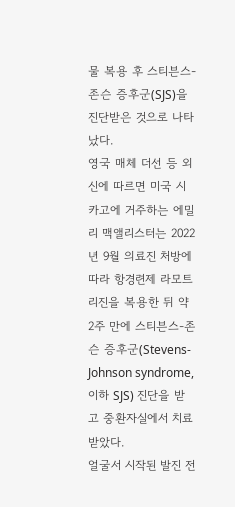물 복용 후 스티븐스-존슨 증후군(SJS)을 진단받은 것으로 나타났다.
영국 매체 더선 등 외신에 따르면 미국 시카고에 거주하는 에밀리 맥앨리스터는 2022년 9월 의료진 처방에 따라 항경련제 라모트리진을 복용한 뒤 약 2주 만에 스티븐스-존슨 증후군(Stevens-Johnson syndrome, 이하 SJS) 진단을 받고 중환자실에서 치료받았다.
얼굴서 시작된 발진 전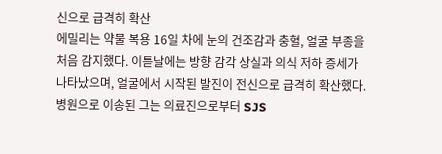신으로 급격히 확산
에밀리는 약물 복용 16일 차에 눈의 건조감과 충혈, 얼굴 부종을 처음 감지했다. 이튿날에는 방향 감각 상실과 의식 저하 증세가 나타났으며, 얼굴에서 시작된 발진이 전신으로 급격히 확산했다. 병원으로 이송된 그는 의료진으로부터 SJS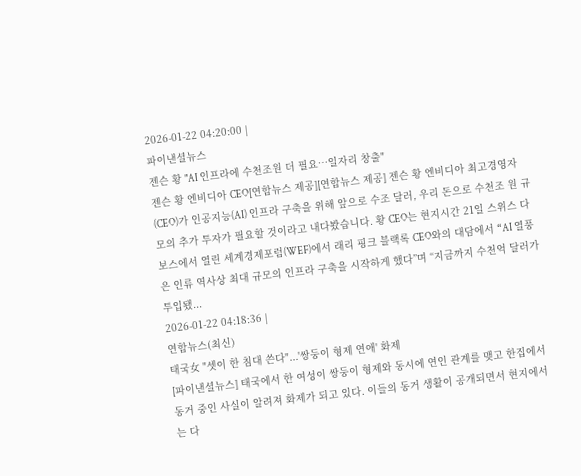2026-01-22 04:20:00 |
파이낸셜뉴스
젠슨 황 "AI 인프라에 수천조원 더 필요…일자리 창출"
젠슨 황 엔비디아 CEO[연합뉴스 제공][연합뉴스 제공] 젠슨 황 엔비디아 최고경영자(CEO)가 인공지능(AI) 인프라 구축을 위해 앞으로 수조 달러, 우리 돈으로 수천조 원 규모의 추가 투자가 필요할 것이라고 내다봤습니다. 황 CEO는 현지시간 21일 스위스 다보스에서 열린 세계경제포럼(WEF)에서 래리 핑크 블랙록 CEO와의 대담에서 “AI 열풍은 인류 역사상 최대 규모의 인프라 구축을 시작하게 했다”며 “지금까지 수천억 달러가 투입됐...
2026-01-22 04:18:36 |
연합뉴스(최신)
태국女 "셋이 한 침대 쓴다"...'쌍둥이 형제 연애' 화제
[파이낸셜뉴스] 태국에서 한 여성이 쌍둥이 형제와 동시에 연인 관계를 맺고 한집에서 동거 중인 사실이 알려져 화제가 되고 있다. 이들의 동거 생활이 공개되면서 현지에서는 다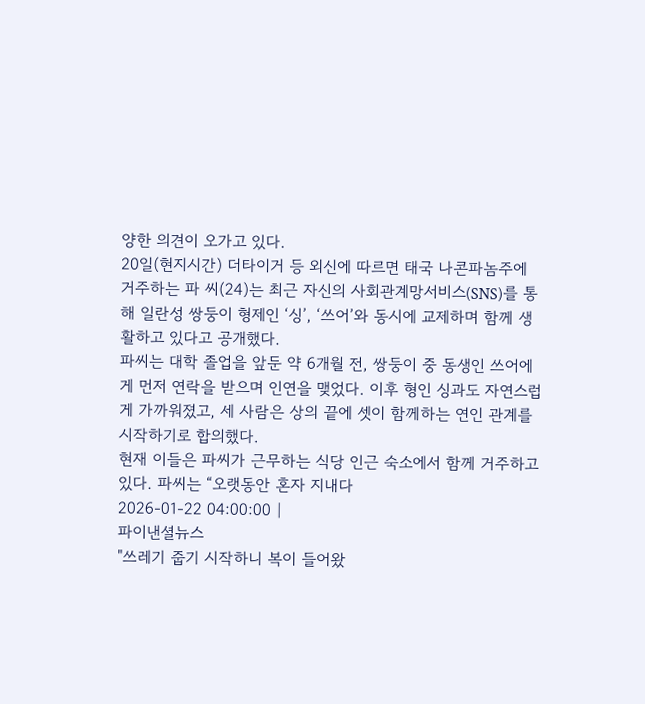양한 의견이 오가고 있다.
20일(현지시간) 더타이거 등 외신에 따르면 태국 나콘파놈주에 거주하는 파 씨(24)는 최근 자신의 사회관계망서비스(SNS)를 통해 일란성 쌍둥이 형제인 ‘싱’, ‘쓰어’와 동시에 교제하며 함께 생활하고 있다고 공개했다.
파씨는 대학 졸업을 앞둔 약 6개월 전, 쌍둥이 중 동생인 쓰어에게 먼저 연락을 받으며 인연을 맺었다. 이후 형인 싱과도 자연스럽게 가까워졌고, 세 사람은 상의 끝에 셋이 함께하는 연인 관계를 시작하기로 합의했다.
현재 이들은 파씨가 근무하는 식당 인근 숙소에서 함께 거주하고 있다. 파씨는 “오랫동안 혼자 지내다
2026-01-22 04:00:00 |
파이낸셜뉴스
"쓰레기 줍기 시작하니 복이 들어왔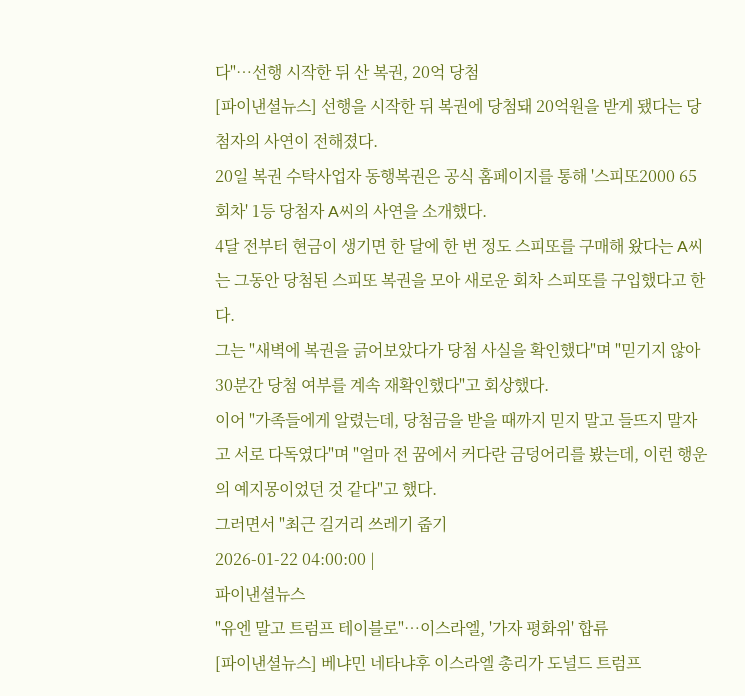다"…선행 시작한 뒤 산 복권, 20억 당첨
[파이낸셜뉴스] 선행을 시작한 뒤 복권에 당첨돼 20억원을 받게 됐다는 당첨자의 사연이 전해졌다.
20일 복권 수탁사업자 동행복권은 공식 홈페이지를 통해 '스피또2000 65회차' 1등 당첨자 A씨의 사연을 소개했다.
4달 전부터 현금이 생기면 한 달에 한 번 정도 스피또를 구매해 왔다는 A씨는 그동안 당첨된 스피또 복권을 모아 새로운 회차 스피또를 구입했다고 한다.
그는 "새벽에 복권을 긁어보았다가 당첨 사실을 확인했다"며 "믿기지 않아 30분간 당첨 여부를 계속 재확인했다"고 회상했다.
이어 "가족들에게 알렸는데, 당첨금을 받을 때까지 믿지 말고 들뜨지 말자고 서로 다독였다"며 "얼마 전 꿈에서 커다란 금덩어리를 봤는데, 이런 행운의 예지몽이었던 것 같다"고 했다.
그러면서 "최근 길거리 쓰레기 줍기
2026-01-22 04:00:00 |
파이낸셜뉴스
"유엔 말고 트럼프 테이블로"…이스라엘, '가자 평화위' 합류
[파이낸셜뉴스] 베냐민 네타냐후 이스라엘 총리가 도널드 트럼프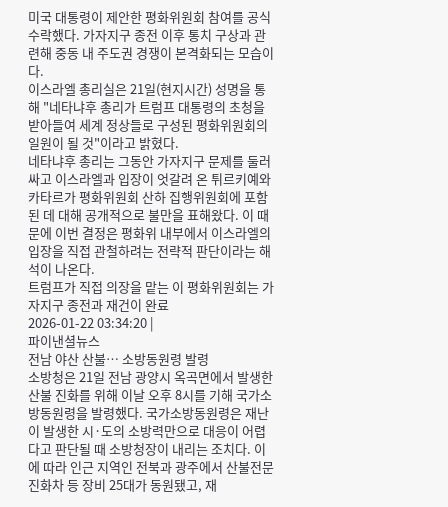미국 대통령이 제안한 평화위원회 참여를 공식 수락했다. 가자지구 종전 이후 통치 구상과 관련해 중동 내 주도권 경쟁이 본격화되는 모습이다.
이스라엘 총리실은 21일(현지시간) 성명을 통해 "네타냐후 총리가 트럼프 대통령의 초청을 받아들여 세계 정상들로 구성된 평화위원회의 일원이 될 것"이라고 밝혔다.
네타냐후 총리는 그동안 가자지구 문제를 둘러싸고 이스라엘과 입장이 엇갈려 온 튀르키예와 카타르가 평화위원회 산하 집행위원회에 포함된 데 대해 공개적으로 불만을 표해왔다. 이 때문에 이번 결정은 평화위 내부에서 이스라엘의 입장을 직접 관철하려는 전략적 판단이라는 해석이 나온다.
트럼프가 직접 의장을 맡는 이 평화위원회는 가자지구 종전과 재건이 완료
2026-01-22 03:34:20 |
파이낸셜뉴스
전남 야산 산불… 소방동원령 발령
소방청은 21일 전남 광양시 옥곡면에서 발생한 산불 진화를 위해 이날 오후 8시를 기해 국가소방동원령을 발령했다. 국가소방동원령은 재난이 발생한 시·도의 소방력만으로 대응이 어렵다고 판단될 때 소방청장이 내리는 조치다. 이에 따라 인근 지역인 전북과 광주에서 산불전문진화차 등 장비 25대가 동원됐고, 재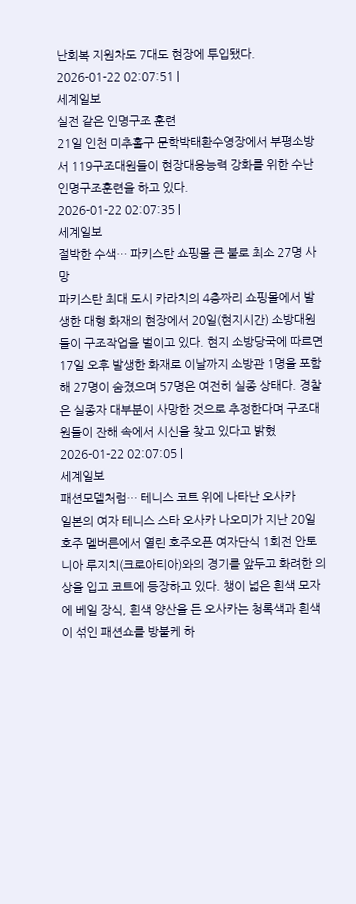난회복 지원차도 7대도 현장에 투입됐다.
2026-01-22 02:07:51 |
세계일보
실전 같은 인명구조 훈련
21일 인천 미추홀구 문학박태환수영장에서 부평소방서 119구조대원들이 현장대응능력 강화를 위한 수난 인명구조훈련을 하고 있다.
2026-01-22 02:07:35 |
세계일보
절박한 수색… 파키스탄 쇼핑몰 큰 불로 최소 27명 사망
파키스탄 최대 도시 카라치의 4층짜리 쇼핑몰에서 발생한 대형 화재의 현장에서 20일(현지시간) 소방대원들이 구조작업을 벌이고 있다. 현지 소방당국에 따르면 17일 오후 발생한 화재로 이날까지 소방관 1명을 포함해 27명이 숨졌으며 57명은 여전히 실종 상태다. 경찰은 실종자 대부분이 사망한 것으로 추정한다며 구조대원들이 잔해 속에서 시신을 찾고 있다고 밝혔
2026-01-22 02:07:05 |
세계일보
패션모델처럼… 테니스 코트 위에 나타난 오사카
일본의 여자 테니스 스타 오사카 나오미가 지난 20일 호주 멜버른에서 열린 호주오픈 여자단식 1회전 안토니아 루지치(크로아티아)와의 경기를 앞두고 화려한 의상을 입고 코트에 등장하고 있다. 챙이 넓은 흰색 모자에 베일 장식, 흰색 양산을 든 오사카는 청록색과 흰색이 섞인 패션쇼를 방불케 하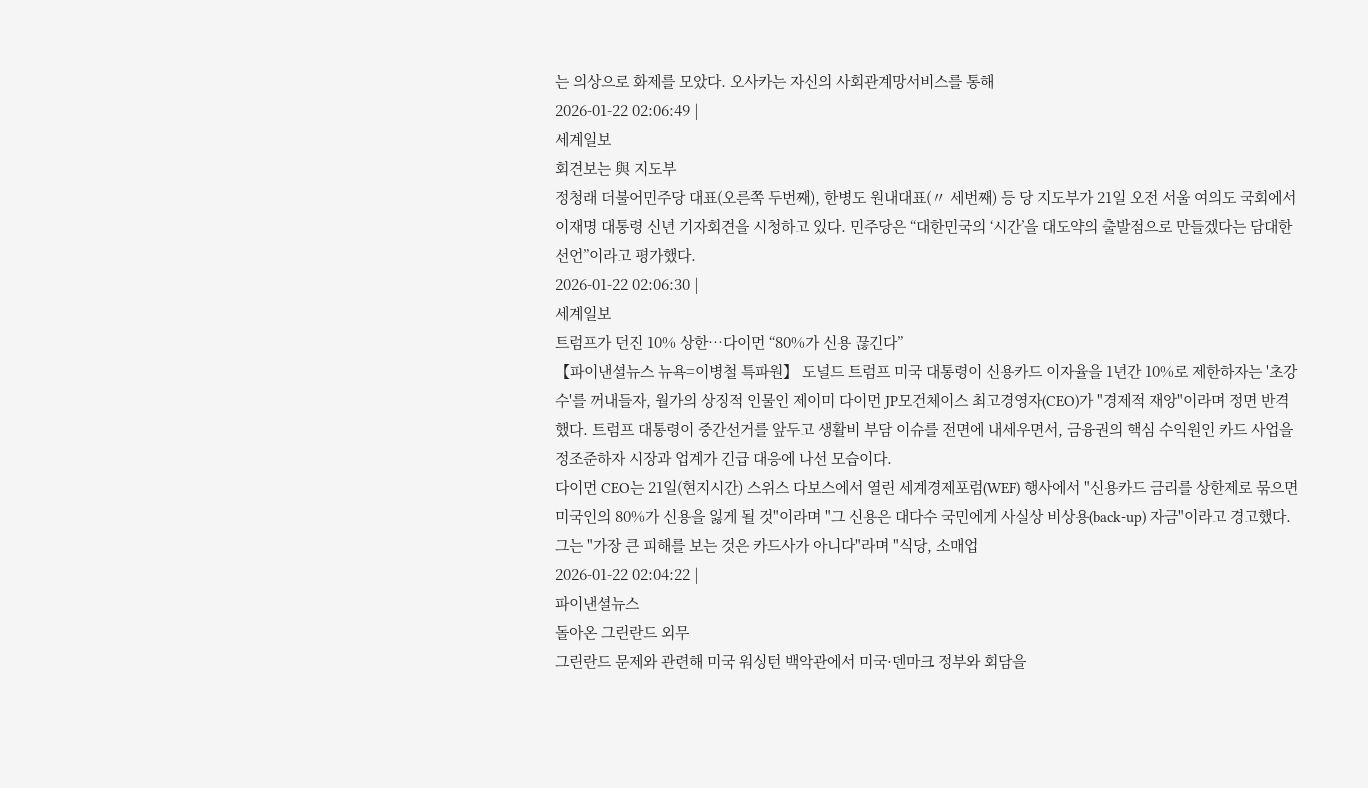는 의상으로 화제를 모았다. 오사카는 자신의 사회관계망서비스를 통해
2026-01-22 02:06:49 |
세계일보
회견보는 與 지도부
정청래 더불어민주당 대표(오른쪽 두번째), 한병도 원내대표(〃 세번째) 등 당 지도부가 21일 오전 서울 여의도 국회에서 이재명 대통령 신년 기자회견을 시청하고 있다. 민주당은 “대한민국의 ‘시간’을 대도약의 출발점으로 만들겠다는 담대한 선언”이라고 평가했다.
2026-01-22 02:06:30 |
세계일보
트럼프가 던진 10% 상한…다이먼 “80%가 신용 끊긴다”
【파이낸셜뉴스 뉴욕=이병철 특파원】 도널드 트럼프 미국 대통령이 신용카드 이자율을 1년간 10%로 제한하자는 '초강수'를 꺼내들자, 월가의 상징적 인물인 제이미 다이먼 JP모건체이스 최고경영자(CEO)가 "경제적 재앙"이라며 정면 반격했다. 트럼프 대통령이 중간선거를 앞두고 생활비 부담 이슈를 전면에 내세우면서, 금융권의 핵심 수익원인 카드 사업을 정조준하자 시장과 업계가 긴급 대응에 나선 모습이다.
다이먼 CEO는 21일(현지시간) 스위스 다보스에서 열린 세계경제포럼(WEF) 행사에서 "신용카드 금리를 상한제로 묶으면 미국인의 80%가 신용을 잃게 될 것"이라며 "그 신용은 대다수 국민에게 사실상 비상용(back-up) 자금"이라고 경고했다. 그는 "가장 큰 피해를 보는 것은 카드사가 아니다"라며 "식당, 소매업
2026-01-22 02:04:22 |
파이낸셜뉴스
돌아온 그린란드 외무
그린란드 문제와 관련해 미국 워싱턴 백악관에서 미국·덴마크 정부와 회담을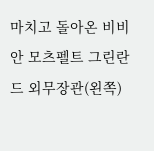마치고 돌아온 비비안 모츠펠트 그린란드 외무장관(왼쪽)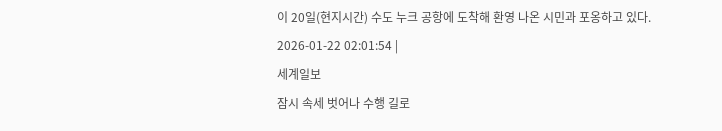이 20일(현지시간) 수도 누크 공항에 도착해 환영 나온 시민과 포옹하고 있다.
2026-01-22 02:01:54 |
세계일보
잠시 속세 벗어나 수행 길로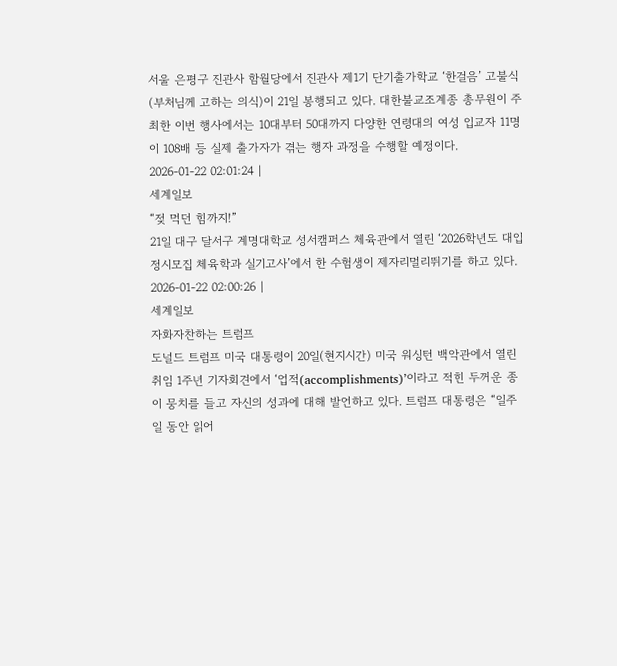서울 은평구 진관사 함월당에서 진관사 제1기 단기출가학교 ‘한걸음’ 고불식(부처님께 고하는 의식)이 21일 봉행되고 있다. 대한불교조계종 총무원이 주최한 이번 행사에서는 10대부터 50대까지 다양한 연령대의 여성 입교자 11명이 108배 등 실제 출가자가 겪는 행자 과정을 수행할 예정이다.
2026-01-22 02:01:24 |
세계일보
“젖 먹던 힘까지!”
21일 대구 달서구 계명대학교 성서캠퍼스 체육관에서 열린 ‘2026학년도 대입 정시모집 체육학과 실기고사’에서 한 수험생이 제자리멀리뛰기를 하고 있다.
2026-01-22 02:00:26 |
세계일보
자화자찬하는 트럼프
도널드 트럼프 미국 대통령이 20일(현지시간) 미국 워싱턴 백악관에서 열린 취임 1주년 기자회견에서 ‘업적(accomplishments)’이라고 적힌 두꺼운 종이 뭉치를 들고 자신의 성과에 대해 발언하고 있다. 트럼프 대통령은 “일주일 동안 읽어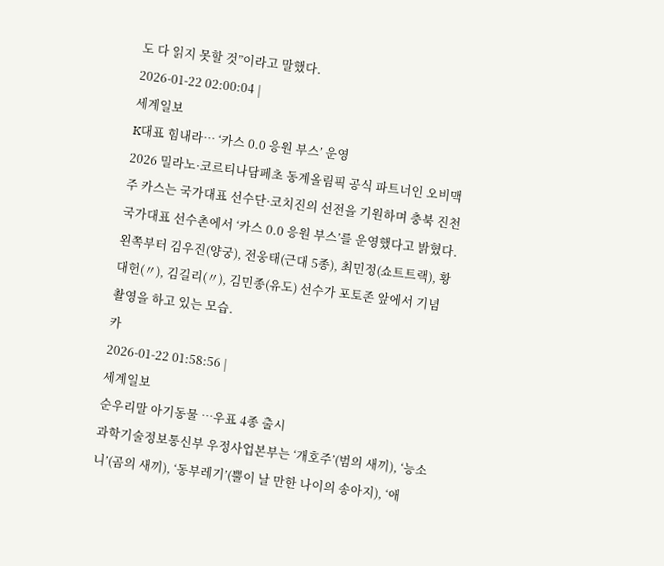도 다 읽지 못할 것”이라고 말했다.
2026-01-22 02:00:04 |
세계일보
K대표 힘내라… ‘카스 0.0 응원 부스’ 운영
2026 밀라노·코르티나담페초 동계올림픽 공식 파트너인 오비맥주 카스는 국가대표 선수단·코치진의 선전을 기원하며 충북 진천 국가대표 선수촌에서 ‘카스 0.0 응원 부스’를 운영했다고 밝혔다. 왼쪽부터 김우진(양궁), 전웅태(근대 5종), 최민정(쇼트트랙), 황대헌(〃), 김길리(〃), 김민종(유도) 선수가 포토존 앞에서 기념촬영을 하고 있는 모습.
카
2026-01-22 01:58:56 |
세계일보
순우리말 아기동물 …우표 4종 출시
과학기술정보통신부 우정사업본부는 ‘개호주’(범의 새끼), ‘능소니’(곰의 새끼), ‘동부레기’(뿔이 날 만한 나이의 송아지), ‘애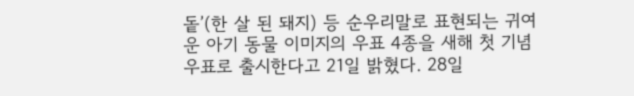돝’(한 살 된 돼지) 등 순우리말로 표현되는 귀여운 아기 동물 이미지의 우표 4종을 새해 첫 기념 우표로 출시한다고 21일 밝혔다. 28일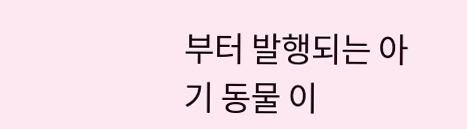부터 발행되는 아기 동물 이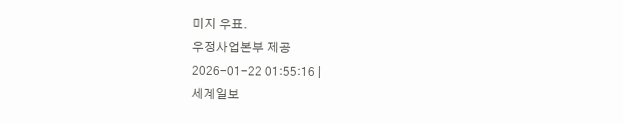미지 우표.
우정사업본부 제공
2026-01-22 01:55:16 |
세계일보